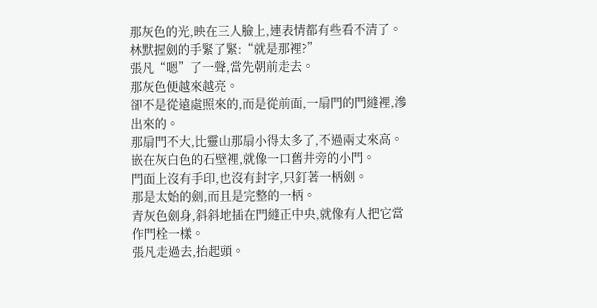那灰色的光,映在三人臉上,連表情都有些看不清了。
林默握劍的手緊了緊:“就是那裡?”
張凡“嗯”了一聲,當先朝前走去。
那灰色便越來越亮。
卻不是從遠處照來的,而是從前面,一扇門的門縫裡,滲出來的。
那扇門不大,比靈山那扇小得太多了,不過兩丈來高。
嵌在灰白色的石壁裡,就像一口舊井旁的小門。
門面上沒有手印,也沒有封字,只釘著一柄劍。
那是太始的劍,而且是完整的一柄。
青灰色劍身,斜斜地插在門縫正中央,就像有人把它當作門栓一樣。
張凡走過去,抬起頭。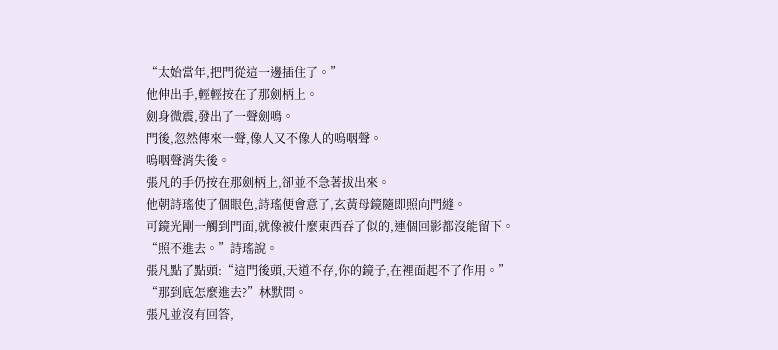“太始當年,把門從這一邊插住了。”
他伸出手,輕輕按在了那劍柄上。
劍身微震,發出了一聲劍鳴。
門後,忽然傳來一聲,像人又不像人的嗚咽聲。
嗚咽聲消失後。
張凡的手仍按在那劍柄上,卻並不急著拔出來。
他朝詩瑤使了個眼色,詩瑤便會意了,玄黃母鏡隨即照向門縫。
可鏡光剛一觸到門面,就像被什麼東西吞了似的,連個回影都沒能留下。
“照不進去。”詩瑤說。
張凡點了點頭:“這門後頭,天道不存,你的鏡子,在裡面起不了作用。”
“那到底怎麼進去?”林默問。
張凡並沒有回答,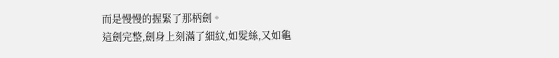而是慢慢的握緊了那柄劍。
這劍完整,劍身上刻滿了細紋,如髮絲,又如龜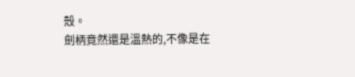殼。
劍柄竟然還是溫熱的,不像是在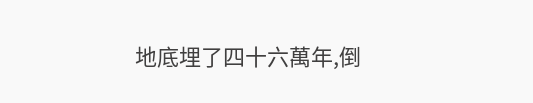地底埋了四十六萬年,倒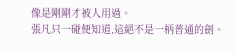像是剛剛才被人用過。
張凡只一碰便知道,這絕不是一柄普通的劍。